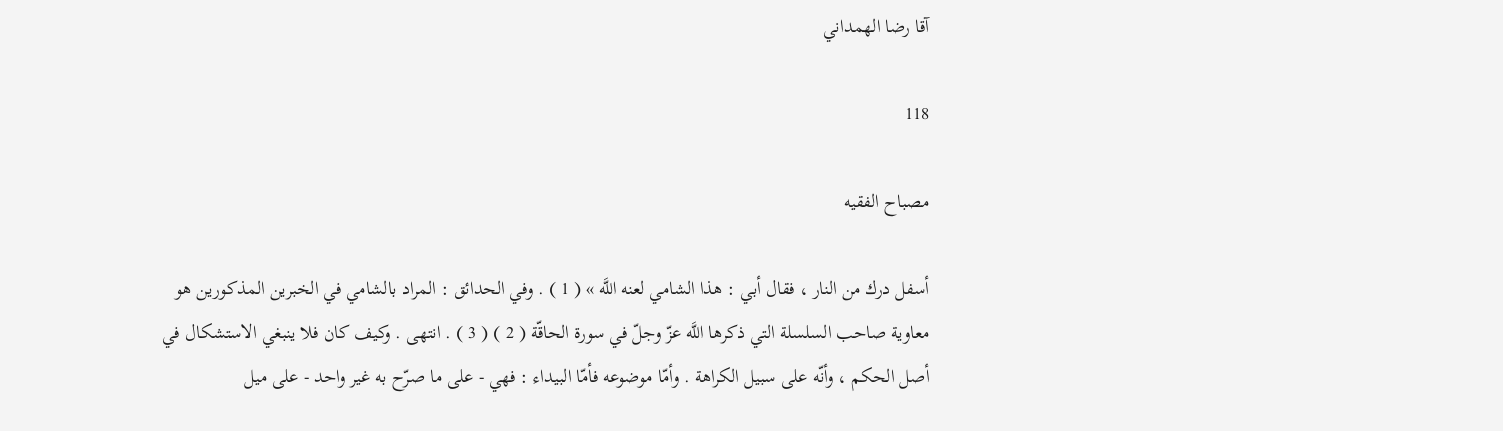آقا رضا الهمداني

118

مصباح الفقيه

أسفل درك من النار ، فقال أبي : هذا الشامي لعنه اللَّه » ( 1 ) . وفي الحدائق : المراد بالشامي في الخبرين المذكورين هو معاوية صاحب السلسلة التي ذكرها اللَّه عزّ وجلّ في سورة الحاقّة ( 2 ) ( 3 ) . انتهى . وكيف كان فلا ينبغي الاستشكال في أصل الحكم ، وأنّه على سبيل الكراهة . وأمّا موضوعه فأمّا البيداء : فهي - على ما صرّح به غير واحد - على ميل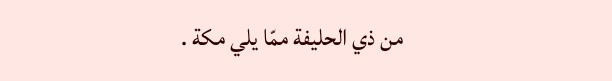من ذي الحليفة ممّا يلي مكة .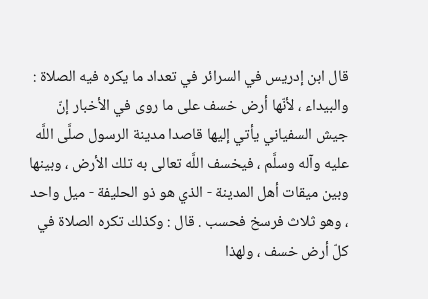قال ابن إدريس في السرائر في تعداد ما يكره فيه الصلاة : والبيداء ، لأنّها أرض خسف على ما روى في الأخبار إنّ جيش السفياني يأتي إليها قاصدا مدينة الرسول صلَّى اللَّه عليه وآله وسلَّم ، فيخسف اللَّه تعالى به تلك الأرض ، وبينها وبين ميقات أهل المدينة - الذي هو ذو الحليفة - ميل واحد ، وهو ثلاث فرسخ فحسب . قال : وكذلك تكره الصلاة في كلّ أرض خسف ، ولهذا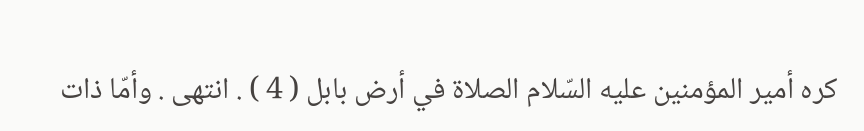كره أمير المؤمنين عليه السّلام الصلاة في أرض بابل ( 4 ) . انتهى . وأمّا ذات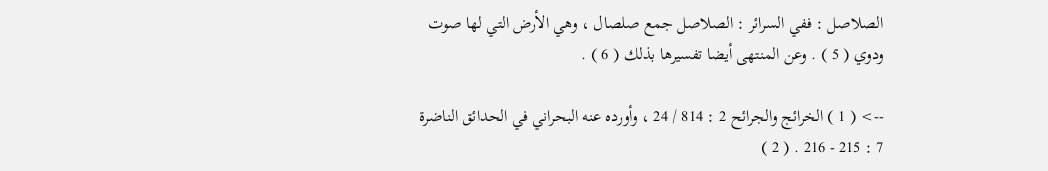الصلاصل : ففي السرائر : الصلاصل جمع صلصال ، وهي الأرض التي لها صوت ودوي ( 5 ) . وعن المنتهى أيضا تفسيرها بذلك ( 6 ) .

--> ( 1 ) الخرائج والجرائح 2 : 814 / 24 ، وأورده عنه البحراني في الحدائق الناضرة 7 : 215 - 216 . ( 2 )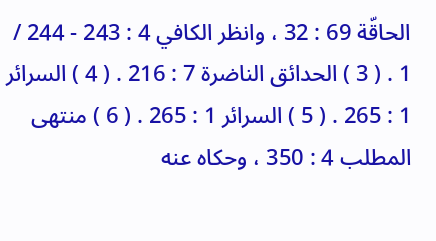الحاقّة 69 : 32 ، وانظر الكافي 4 : 243 - 244 / 1 . ( 3 ) الحدائق الناضرة 7 : 216 . ( 4 ) السرائر 1 : 265 . ( 5 ) السرائر 1 : 265 . ( 6 ) منتهى المطلب 4 : 350 ، وحكاه عنه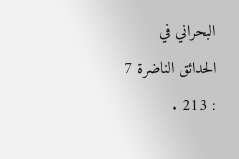البحراني في الحدائق الناضرة 7 : 213 .